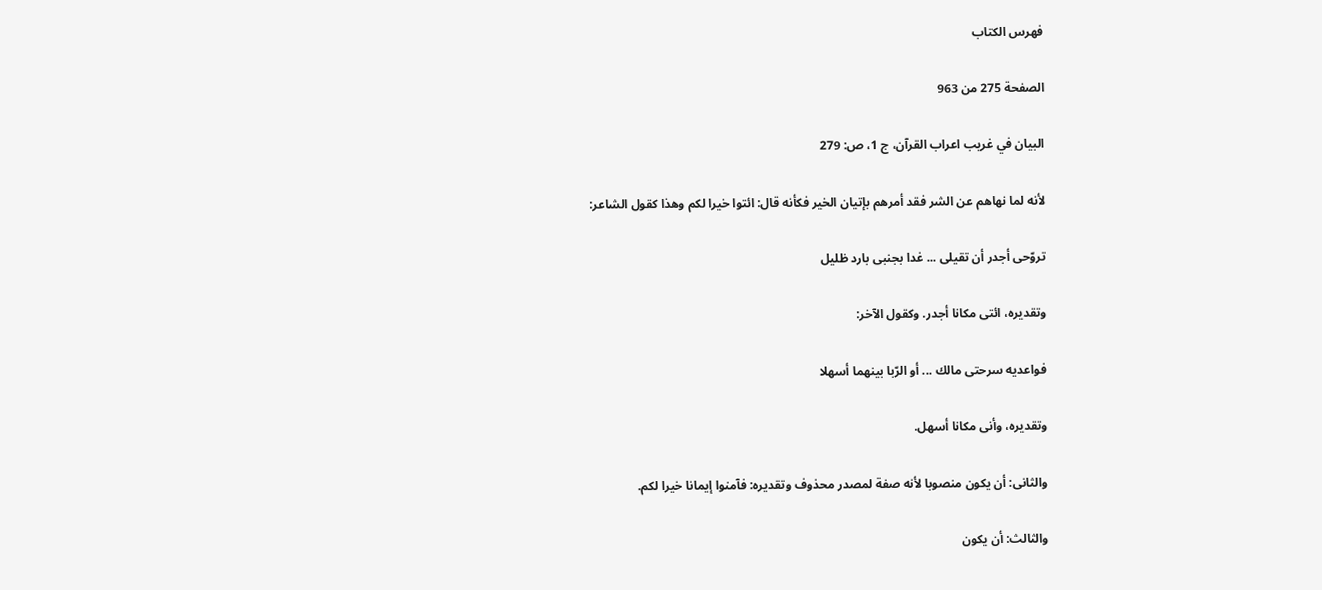فهرس الكتاب

الصفحة 275 من 963

البيان في غريب اعراب القرآن، ج 1، ص: 279

لأنه لما نهاهم عن الشر فقد أمرهم بإتيان الخير فكأنه قال: ائتوا خيرا لكم وهذا كقول الشاعر:

تروّحى أجدر أن تقيلى ... غدا بجنبى بارد ظليل

وتقديره، ائتى مكانا أجدر. وكقول الآخر:

فواعديه سرحتى مالك ... أو الرّبا بينهما أسهلا

وتقديره، وأنى مكانا أسهل.

والثانى: أن يكون منصوبا لأنه صفة لمصدر محذوف وتقديره: فآمنوا إيمانا خيرا لكم.

والثالث: أن يكون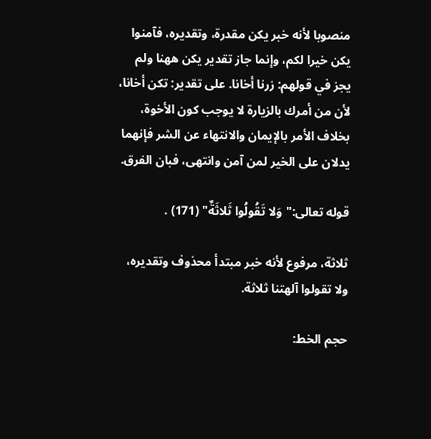منصوبا لأنه خبر يكن مقدرة، وتقديره، فآمنوا يكن خيرا لكم، وإنما جاز تقدير يكن ههنا ولم يجز في قولهم: زرنا أخانا. على تقدير: تكن أخانا، لأن من أمرك بالزيارة لا يوجب كون الأخوة، بخلاف الأمر بالإيمان والانتهاء عن الشر فإنهما يدلان على الخير لمن آمن وانتهى، فبان الفرق.

قوله تعالى:"وَلا تَقُولُوا ثَلاثَةٌ" (171) .

ثلاثة، مرفوع لأنه خبر مبتدأ محذوف وتقديره، ولا تقولوا آلهتنا ثلاثة.

حجم الخط: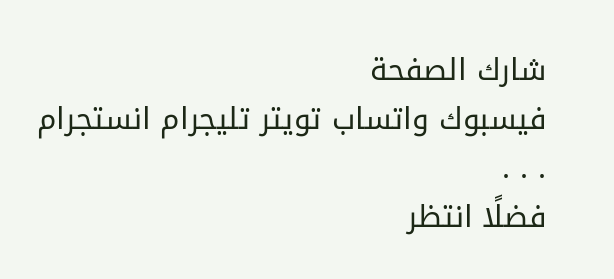شارك الصفحة
فيسبوك واتساب تويتر تليجرام انستجرام
. . .
فضلًا انتظر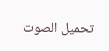تحميل الصوت